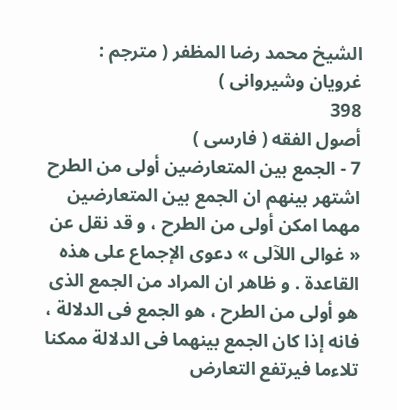الشيخ محمد رضا المظفر ( مترجم : غرويان وشيروانى )
398
أصول الفقه ( فارسى )
7 - الجمع بين المتعارضين أولى من الطرح اشتهر بينهم ان الجمع بين المتعارضين مهما امكن أولى من الطرح ، و قد نقل عن « غوالى اللآلى » دعوى الإجماع على هذه القاعدة . و ظاهر ان المراد من الجمع الذى هو أولى من الطرح ، هو الجمع فى الدلالة ، فانه إذا كان الجمع بينهما فى الدلالة ممكنا تلاءما فيرتفع التعارض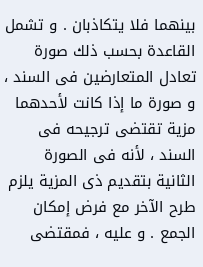بينهما فلا يتكاذبان . و تشمل القاعدة بحسب ذلك صورة تعادل المتعارضين فى السند ، و صورة ما إذا كانت لأحدهما مزية تقتضى ترجيحه فى السند ، لأنه فى الصورة الثانية بتقديم ذى المزية يلزم طرح الآخر مع فرض إمكان الجمع . و عليه ، فمقتضى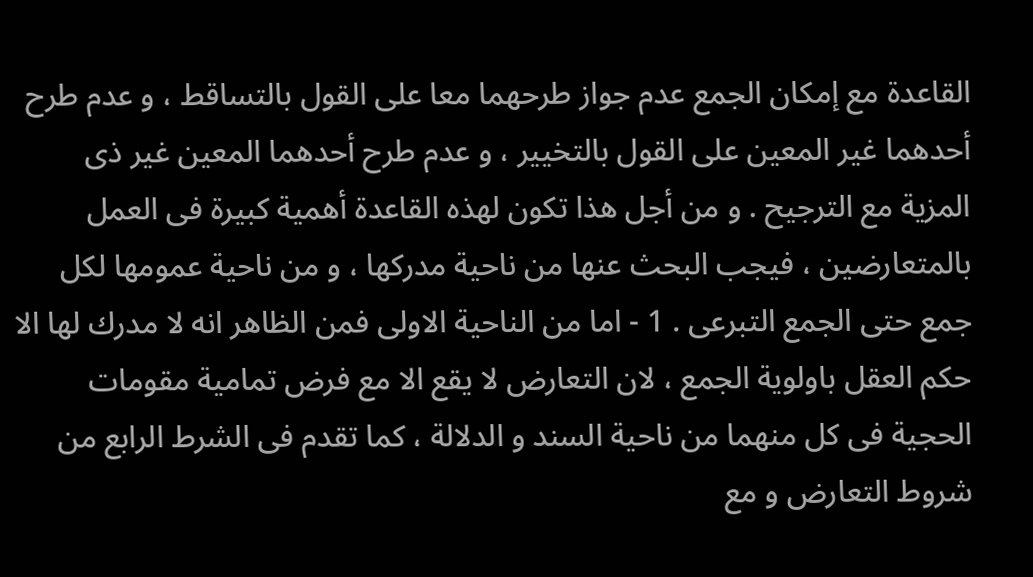القاعدة مع إمكان الجمع عدم جواز طرحهما معا على القول بالتساقط ، و عدم طرح أحدهما غير المعين على القول بالتخيير ، و عدم طرح أحدهما المعين غير ذى المزية مع الترجيح . و من أجل هذا تكون لهذه القاعدة أهمية كبيرة فى العمل بالمتعارضين ، فيجب البحث عنها من ناحية مدركها ، و من ناحية عمومها لكل جمع حتى الجمع التبرعى . 1 - اما من الناحية الاولى فمن الظاهر انه لا مدرك لها الا حكم العقل باولوية الجمع ، لان التعارض لا يقع الا مع فرض تمامية مقومات الحجية فى كل منهما من ناحية السند و الدلالة ، كما تقدم فى الشرط الرابع من شروط التعارض و مع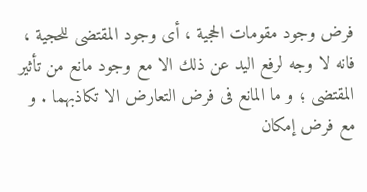فرض وجود مقومات الحجية ، أى وجود المقتضى للحجية ، فانه لا وجه لرفع اليد عن ذلك الا مع وجود مانع من تأثير المقتضى ؛ و ما المانع فى فرض التعارض الا تكاذبهما . و مع فرض إمكان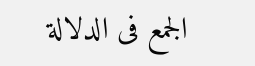الجمع فى الدلالة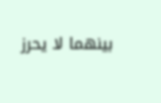بينهما لا يحرز